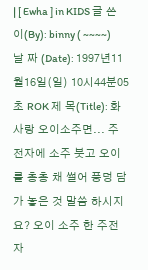| [ Ewha ] in KIDS 글 쓴 이(By): binny ( ~~~~) 날 짜 (Date): 1997년11월16일(일) 10시44분05초 ROK 제 목(Title): 화사랑 오이소주면... 주전자에 소주 붓고 오이를 총총 채 썰어 풍덩 담가 놓은 것 말씀 하시지요? 오이 소주 한 주전자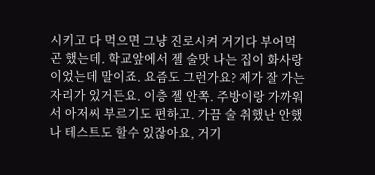시키고 다 먹으면 그냥 진로시켜 거기다 부어먹곤 했는데. 학교앞에서 젤 술맛 나는 집이 화사랑이었는데 말이죠. 요즘도 그런가요? 제가 잘 가는 자리가 있거든요. 이층 젤 안쪽. 주방이랑 가까워서 아저씨 부르기도 편하고. 가끔 술 취했난 안했나 테스트도 할수 있잖아요, 거기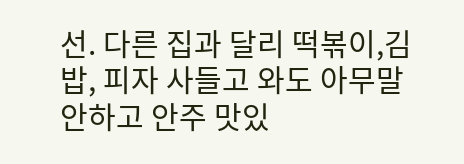선. 다른 집과 달리 떡볶이,김밥, 피자 사들고 와도 아무말 안하고 안주 맛있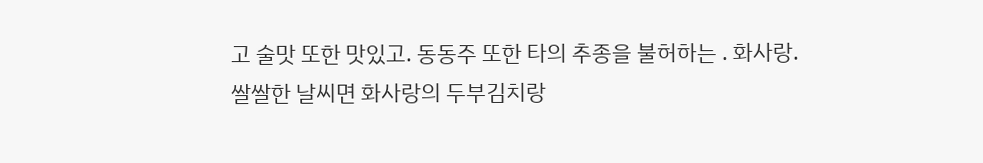고 술맛 또한 맛있고. 동동주 또한 타의 추종을 불허하는 . 화사랑. 쌀쌀한 날씨면 화사랑의 두부김치랑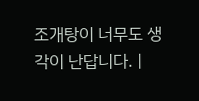조개탕이 너무도 생각이 난답니다. |